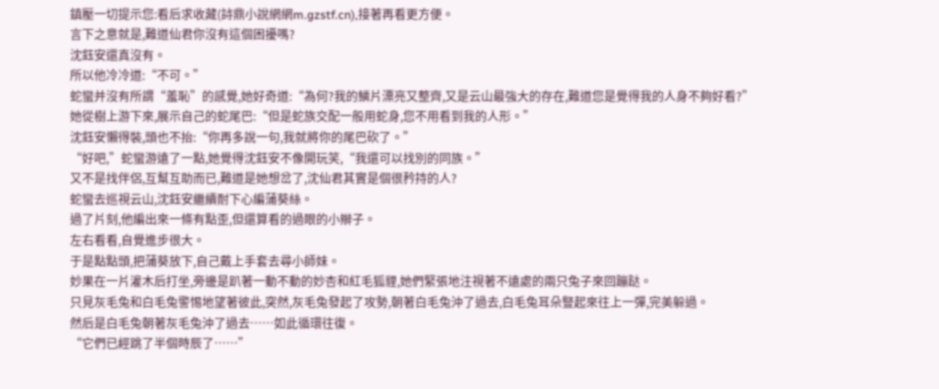鎮壓一切提示您:看后求收藏(詩鼎小說網網m.gzstf.cn),接著再看更方便。
言下之意就是,難道仙君你沒有這個困擾嗎?
沈鈺安還真沒有。
所以他冷冷道:“不可。”
蛇蠻并沒有所謂“羞恥”的感覺,她好奇道:“為何?我的鱗片漂亮又整齊,又是云山最強大的存在,難道您是覺得我的人身不夠好看?”
她從樹上游下來,展示自己的蛇尾巴:“但是蛇族交配一般用蛇身,您不用看到我的人形。”
沈鈺安懶得裝,頭也不抬:“你再多說一句,我就將你的尾巴砍了。”
“好吧,”蛇蠻游遠了一點,她覺得沈鈺安不像開玩笑,“我還可以找別的同族。”
又不是找伴侶,互幫互助而已,難道是她想岔了,沈仙君其實是個很矜持的人?
蛇蠻去巡視云山,沈鈺安繼續耐下心編蒲葵絲。
過了片刻,他編出來一條有點歪,但還算看的過眼的小辮子。
左右看看,自覺進步很大。
于是點點頭,把蒲葵放下,自己戴上手套去尋小師妹。
妙果在一片灌木后打坐,旁邊是趴著一動不動的妙杏和紅毛狐貍,她們緊張地注視著不遠處的兩只兔子來回蹦跶。
只見灰毛兔和白毛兔警惕地望著彼此,突然,灰毛兔發起了攻勢,朝著白毛兔沖了過去,白毛兔耳朵豎起來往上一彈,完美躲過。
然后是白毛兔朝著灰毛兔沖了過去……如此循環往復。
“它們已經跳了半個時辰了……”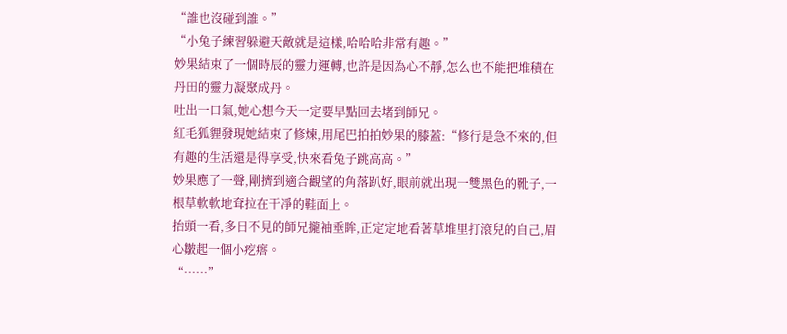“誰也沒碰到誰。”
“小兔子練習躲避天敵就是這樣,哈哈哈非常有趣。”
妙果結束了一個時辰的靈力運轉,也許是因為心不靜,怎么也不能把堆積在丹田的靈力凝聚成丹。
吐出一口氣,她心想今天一定要早點回去堵到師兄。
紅毛狐貍發現她結束了修煉,用尾巴拍拍妙果的膝蓋:“修行是急不來的,但有趣的生活還是得享受,快來看兔子跳高高。”
妙果應了一聲,剛擠到適合觀望的角落趴好,眼前就出現一雙黑色的靴子,一根草軟軟地耷拉在干凈的鞋面上。
抬頭一看,多日不見的師兄攏袖垂眸,正定定地看著草堆里打滾兒的自己,眉心皺起一個小疙瘩。
“……”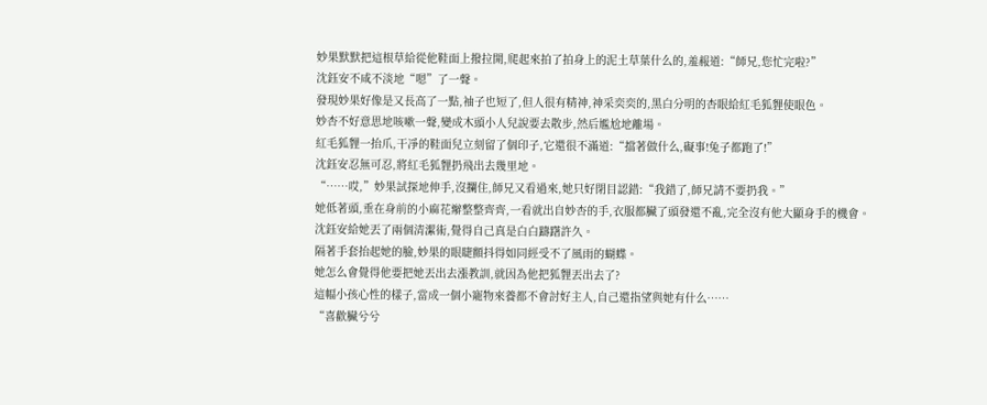妙果默默把這根草給從他鞋面上撥拉開,爬起來拍了拍身上的泥土草葉什么的,羞赧道:“師兄,您忙完啦?”
沈鈺安不咸不淡地“嗯”了一聲。
發現妙果好像是又長高了一點,袖子也短了,但人很有精神,神采奕奕的,黑白分明的杏眼給紅毛狐貍使眼色。
妙杏不好意思地咳嗽一聲,變成木頭小人兒說要去散步,然后尷尬地離場。
紅毛狐貍一抬爪,干凈的鞋面兒立刻留了個印子,它還很不滿道:“擋著做什么,礙事!兔子都跑了!”
沈鈺安忍無可忍,將紅毛狐貍扔飛出去幾里地。
“……哎,”妙果試探地伸手,沒攔住,師兄又看過來,她只好閉目認錯:“我錯了,師兄請不要扔我。”
她低著頭,垂在身前的小麻花辮整整齊齊,一看就出自妙杏的手,衣服都臟了頭發還不亂,完全沒有他大顯身手的機會。
沈鈺安給她丟了兩個清潔術,覺得自己真是白白躊躇許久。
隔著手套抬起她的臉,妙果的眼睫顫抖得如同經受不了風雨的蝴蝶。
她怎么會覺得他要把她丟出去漲教訓,就因為他把狐貍丟出去了?
這幅小孩心性的樣子,當成一個小寵物來養都不會討好主人,自己還指望與她有什么……
“喜歡臟兮兮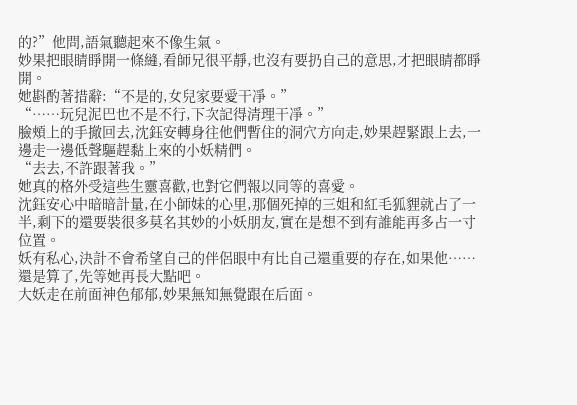的?”他問,語氣聽起來不像生氣。
妙果把眼睛睜開一條縫,看師兄很平靜,也沒有要扔自己的意思,才把眼睛都睜開。
她斟酌著措辭:“不是的,女兒家要愛干凈。”
“……玩兒泥巴也不是不行,下次記得清理干凈。”
臉頰上的手撤回去,沈鈺安轉身往他們暫住的洞穴方向走,妙果趕緊跟上去,一邊走一邊低聲驅趕黏上來的小妖精們。
“去去,不許跟著我。”
她真的格外受這些生靈喜歡,也對它們報以同等的喜愛。
沈鈺安心中暗暗計量,在小師妹的心里,那個死掉的三姐和紅毛狐貍就占了一半,剩下的還要裝很多莫名其妙的小妖朋友,實在是想不到有誰能再多占一寸位置。
妖有私心,決計不會希望自己的伴侶眼中有比自己還重要的存在,如果他……還是算了,先等她再長大點吧。
大妖走在前面神色郁郁,妙果無知無覺跟在后面。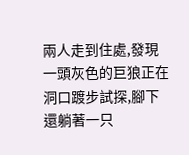兩人走到住處,發現一頭灰色的巨狼正在洞口踱步試探,腳下還躺著一只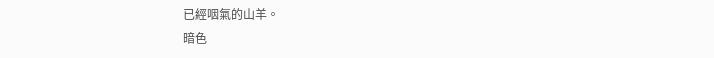已經咽氣的山羊。
暗色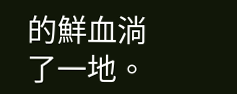的鮮血淌了一地。